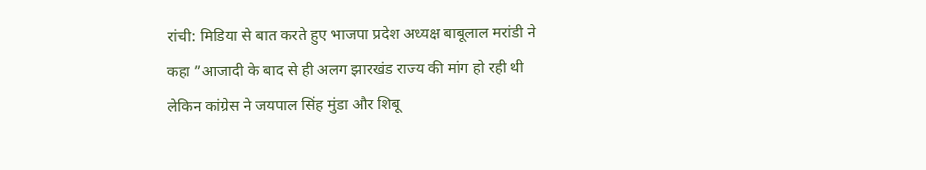रांची: मिडिया से बात करते हुए भाजपा प्रदेश अध्यक्ष बाबूलाल मरांडी ने कहा ”आजादी के बाद से ही अलग झारखंड राज्य की मांग हो रही थी लेकिन कांग्रेस ने जयपाल सिंह मुंडा और शिबू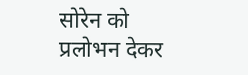सोरेन को प्रलोभन देकर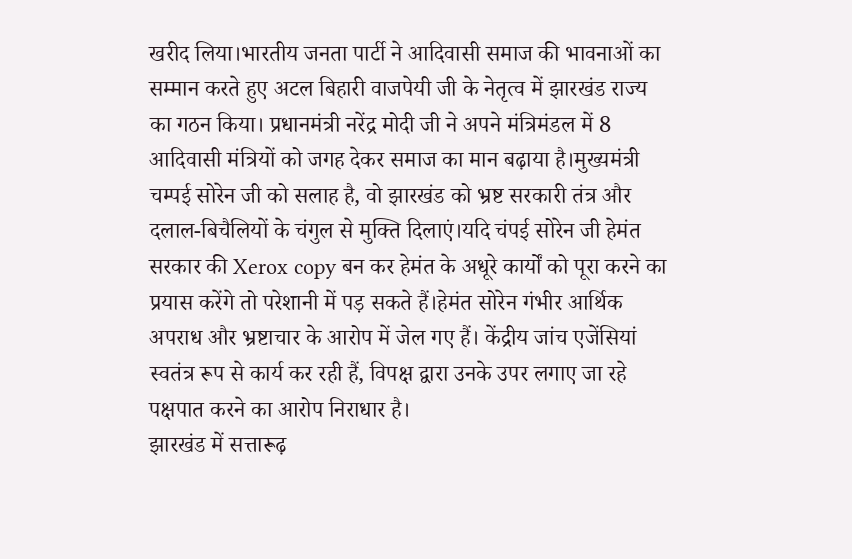खरीद लिया।भारतीय जनता पार्टी ने आदिवासी समाज की भावनाओं का सम्मान करते हुए अटल बिहारी वाजपेयी जी के नेतृत्व में झारखंड राज्य का गठन किया। प्रधानमंत्री नरेंद्र मोदी जी ने अपने मंत्रिमंडल में 8 आदिवासी मंत्रियों को जगह देकर समाज का मान बढ़ाया है।मुख्यमंत्री चम्पई सोरेन जी को सलाह है, वो झारखंड को भ्रष्ट सरकारी तंत्र और दलाल-बिचैलियों के चंगुल से मुक्ति दिलाएं।यदि चंपई सोरेन जी हेमंत सरकार की Xerox copy बन कर हेमंत के अधूरे कार्यों को पूरा करने का प्रयास करेंगे तो परेशानी में पड़ सकते हैं।हेमंत सोरेन गंभीर आर्थिक अपराध और भ्रष्टाचार के आरोप में जेल गए हैं। केंद्रीय जांच एजेंसियां स्वतंत्र रूप से कार्य कर रही हैं, विपक्ष द्वारा उनके उपर लगाए जा रहे पक्षपात करने का आरोप निराधार है।
झारखंड में सत्तारूढ़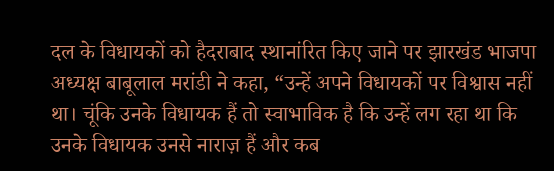दल के विधायकों को हैदराबाद स्थानांरित किए जाने पर झारखंड भाजपा अध्यक्ष बाबूलाल मरांडी ने कहा, “उन्हें अपने विधायकों पर विश्वास नहीं था। चूंकि उनके विधायक हैं तो स्वाभाविक है कि उन्हें लग रहा था कि उनके विधायक उनसे नाराज़ हैं और कब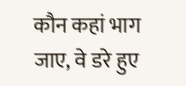कौन कहां भाग जाए, वे डरे हुए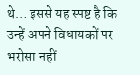थे… इससे यह स्पष्ट है कि उन्हें अपने विधायकों पर भरोसा नहीं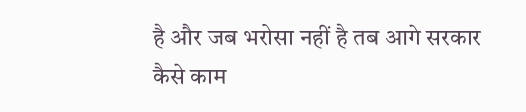है और जब भरोसा नहीं है तब आगे सरकार कैसे काम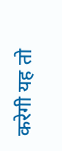करेगी यह तो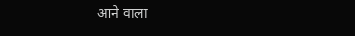आने वाला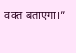वक्त बताएगा।”